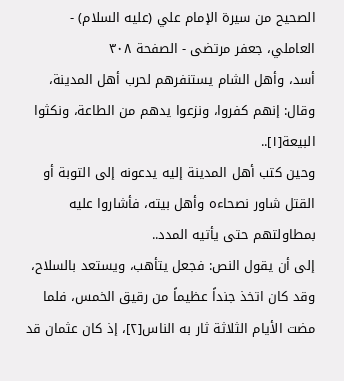الصحيح من سيرة الإمام علي (عليه السلام) - العاملي، جعفر مرتضى - الصفحة ٣٠٨
أسد، وأهل الشام يستنفرهم لحرب أهل المدينة، وقال: إنهم كفروا، ونزعوا يدهم من الطاعة، ونكثوا البيعة[١]..
وحين كتب أهل المدينة إليه يدعونه إلى التوبة أو القتل شاور نصحاءه وأهل بيته، فأشاروا عليه بمطاولتهم حتى يأتيه المدد..
إلى أن يقول النص: فجعل يتأهب، ويستعد بالسلاح، وقد كان اتخذ جنداً عظيماً من رقيق الخمس، فلما مضت الأيام الثلاثة ثار به الناس[٢]، إذ كان عثمان قد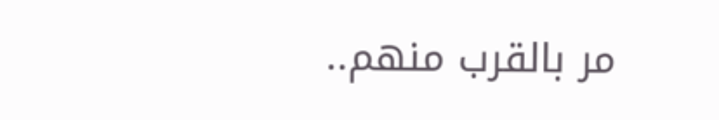مر بالقرب منهم..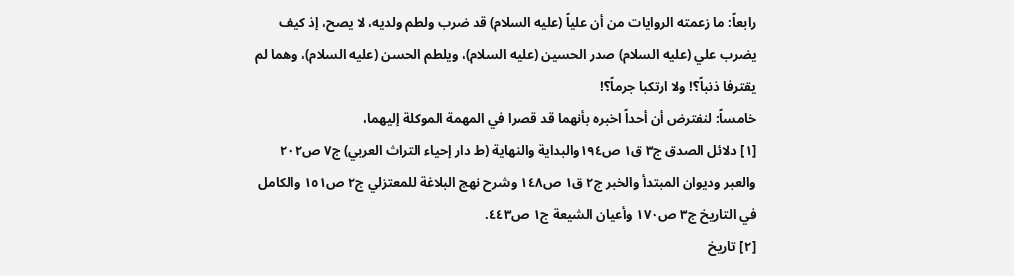رابعاً: ما زعمته الروايات من أن علياً (عليه السلام) قد ضرب ولطم ولديه، لا يصح، إذ كيف يضرب علي (عليه السلام) صدر الحسين (عليه السلام)، ويلطم الحسن (عليه السلام)، وهما لم يقترفا ذنباً؟! ولا ارتكبا جرماً؟!
خامساً: لنفترض أن أحداً اخبره بأنهما قد قصرا في المهمة الموكلة إليهما،
[١] دلائل الصدق ج٣ ق١ ص١٩٤والبداية والنهاية (ط دار إحياء التراث العربي) ج٧ ص٢٠٢ والعبر وديوان المبتدأ والخبر ج٢ ق١ ص١٤٨ وشرح نهج البلاغة للمعتزلي ج٢ ص١٥١ والكامل في التاريخ ج٣ ص١٧٠ وأعيان الشيعة ج١ ص٤٤٣.
[٢] تاريخ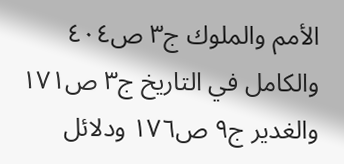الأمم والملوك ج٣ ص٤٠٤ والكامل في التاريخ ج٣ ص١٧١ والغدير ج٩ ص١٧٦ ودلائل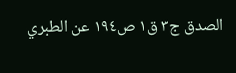الصدق ج٣ ق١ ص١٩٤ عن الطبري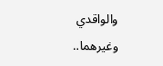والواقدي وغيرهما..